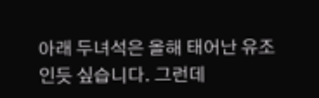아래 두녀석은 올해 태어난 유조인듯 싶습니다. 그런데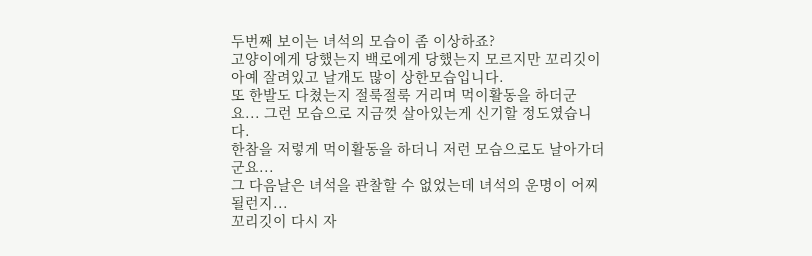두번째 보이는 녀석의 모습이 좀 이상하죠?
고양이에게 당했는지 백로에게 당했는지 모르지만 꼬리깃이 아예 잘려있고 날개도 많이 상한모습입니다.
또 한발도 다쳤는지 절룩절룩 거리며 먹이활동을 하더군요... 그런 모습으로 지금껏 살아있는게 신기할 정도였습니다.
한참을 저렇게 먹이활동을 하더니 저런 모습으로도 날아가더군요...
그 다음날은 녀석을 관찰할 수 없었는데 녀석의 운명이 어찌될런지...
꼬리깃이 다시 자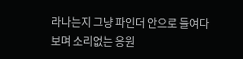라나는지 그냥 파인더 안으로 들여다보며 소리없는 응원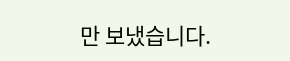만 보냈습니다.